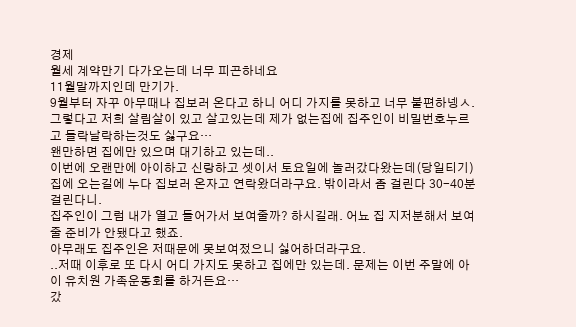경제
월세 계약만기 다가오는데 너무 피곤하네요
11월말까지인데 만기가.
9월부터 자꾸 아무때나 집보러 온다고 하니 어디 가지를 못하고 너무 불편하넹ㅅ. 그렇다고 저희 살림살이 있고 살고있는데 제가 없는집에 집주인이 비밀번호누르고 들락날락하는것도 싫구요…
왠만하면 집에만 있으며 대기하고 있는데..
이번에 오랜만에 아이하고 신랑하고 셋이서 토요일에 놀러갔다왔는데(당일티기) 집에 오는길에 누다 집보러 온자고 연락왔더라구요. 밖이라서 좀 걸린다 30-40분걸린다니.
집주인이 그럼 내가 열고 들어가서 보여줄까? 하시길래. 어뇨 집 지저분해서 보여줄 준비가 안됐다고 했죠.
아무래도 집주인은 저때문에 못보여젔으니 싫어하더라구요.
..저때 이후로 또 다시 어디 가지도 못하고 집에만 있는데. 문제는 이번 주말에 아이 유치원 가족운동회를 하거든요…
갔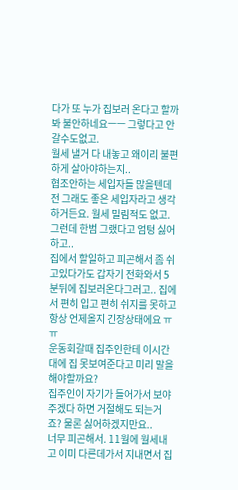다가 또 누가 집보러 온다고 할까봐 불안하네요ㅡㅡ 그렇다고 안갈수도없고.
월세 낼거 다 내놓고 왜이리 불편하게 살아야하는지..
협조안하는 세입자들 많을텐데 전 그래도 좋은 세입자라고 생각하거든요. 월세 밀림적도 없고. 그런데 한범 그랬다고 엄텅 싫어하고..
집에서 할일하고 피곤해서 좀 쉬고있다가도 갑자기 전화와서 5분뒤에 집보러온다그러고.. 집에서 편히 입고 편히 쉬지를 못하고 항상 언제올지 긴장상태에요 ㅠㅠ
운동회갈때 집주인한테 이시간대에 집 못보여준다고 미리 말을 해야할까요?
집주인이 자기가 들어가서 보야주겠다 하면 거절해도 되는거죠? 물론 싫어하겠지만요..
너무 피곤해서. 11월에 월세내고 이미 다른데가서 지내면서 집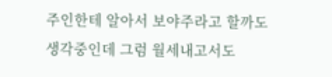주인한테 알아서 보야주라고 할까도 생각중인데 그럼 월세내고서도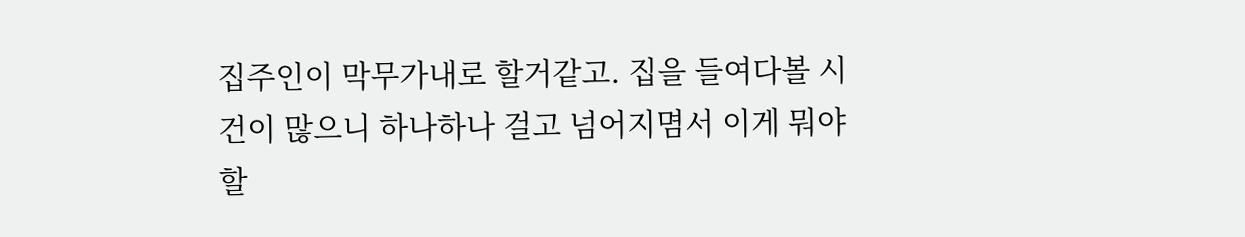집주인이 막무가내로 할거같고. 집을 들여다볼 시건이 많으니 하나하나 걸고 넘어지몀서 이게 뭐야 할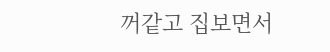꺼같고 집보면서